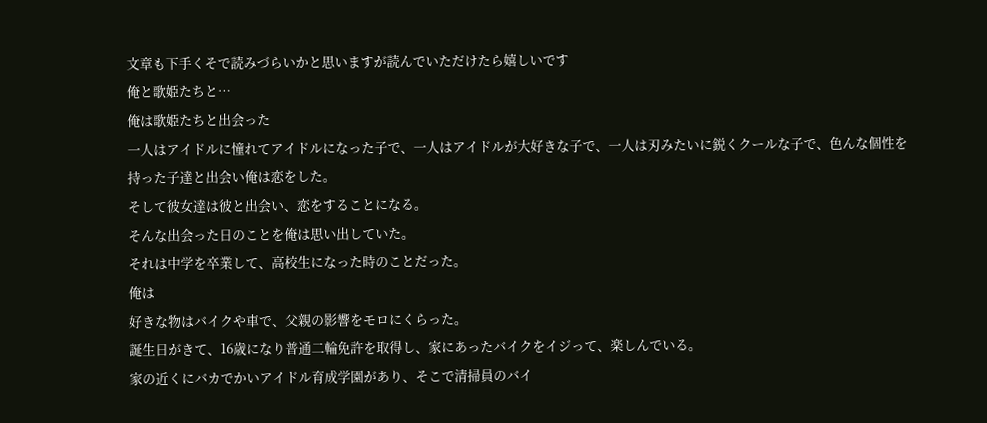文章も下手くそで読みづらいかと思いますが読んでいただけたら嬉しいです
俺と歌姫たちと…
俺は歌姫たちと出会った
一人はアイドルに憧れてアイドルになった子で、一人はアイドルが大好きな子で、一人は刃みたいに鋭くクールな子で、色んな個性を持った子達と出会い俺は恋をした。
そして彼女達は彼と出会い、恋をすることになる。
そんな出会った日のことを俺は思い出していた。
それは中学を卒業して、高校生になった時のことだった。
俺は
好きな物はバイクや車で、父親の影響をモロにくらった。
誕生日がきて、16歳になり普通二輪免許を取得し、家にあったバイクをイジって、楽しんでいる。
家の近くにバカでかいアイドル育成学園があり、そこで清掃員のバイ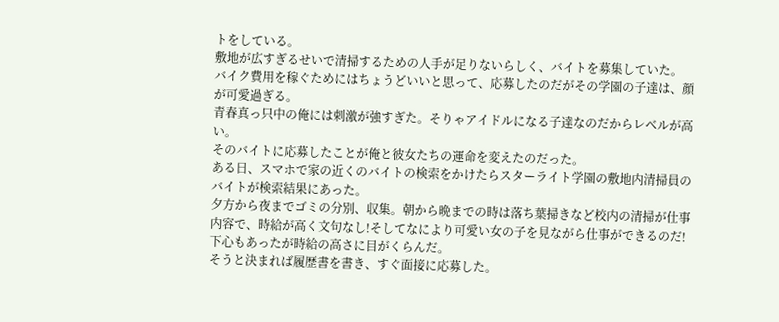トをしている。
敷地が広すぎるせいで清掃するための人手が足りないらしく、バイトを募集していた。
バイク費用を稼ぐためにはちょうどいいと思って、応募したのだがその学園の子達は、顔が可愛過ぎる。
青春真っ只中の俺には刺激が強すぎた。そりゃアイドルになる子達なのだからレベルが高い。
そのバイトに応募したことが俺と彼女たちの運命を変えたのだった。
ある日、スマホで家の近くのバイトの検索をかけたらスターライト学園の敷地内清掃員のバイトが検索結果にあった。
夕方から夜までゴミの分別、収集。朝から晩までの時は落ち葉掃きなど校内の清掃が仕事内容で、時給が高く文句なし!そしてなにより可愛い女の子を見ながら仕事ができるのだ!下心もあったが時給の高さに目がくらんだ。
そうと決まれば履歴書を書き、すぐ面接に応募した。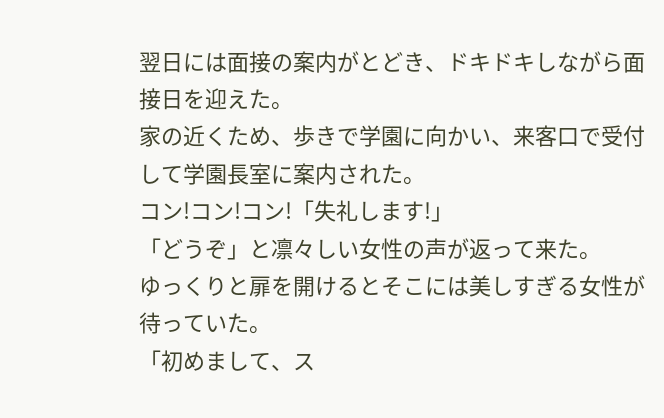翌日には面接の案内がとどき、ドキドキしながら面接日を迎えた。
家の近くため、歩きで学園に向かい、来客口で受付して学園長室に案内された。
コン!コン!コン!「失礼します!」
「どうぞ」と凛々しい女性の声が返って来た。
ゆっくりと扉を開けるとそこには美しすぎる女性が待っていた。
「初めまして、ス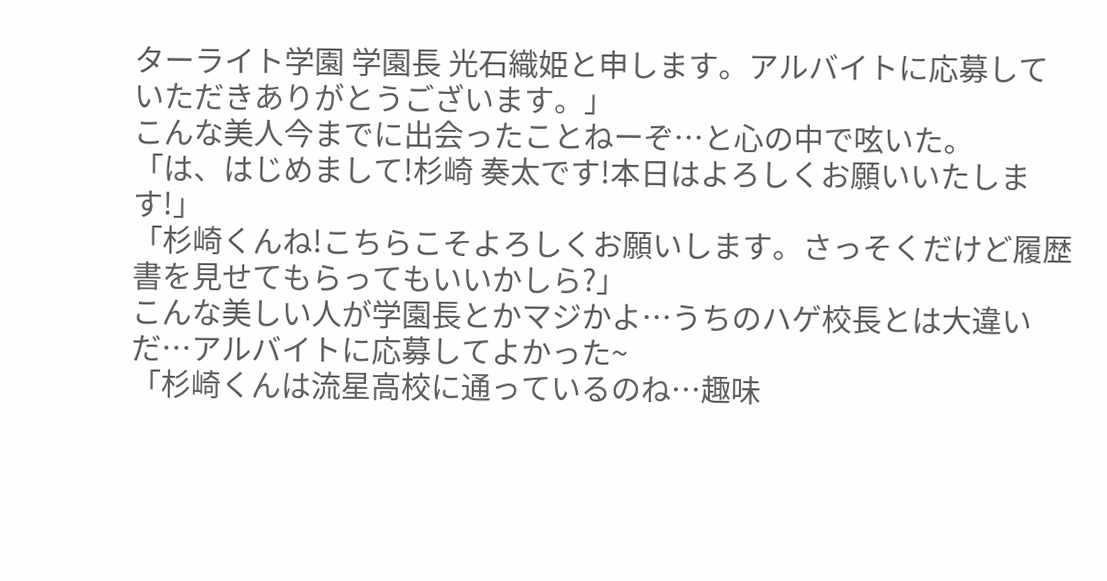ターライト学園 学園長 光石織姫と申します。アルバイトに応募していただきありがとうございます。」
こんな美人今までに出会ったことねーぞ…と心の中で呟いた。
「は、はじめまして!杉崎 奏太です!本日はよろしくお願いいたします!」
「杉崎くんね!こちらこそよろしくお願いします。さっそくだけど履歴書を見せてもらってもいいかしら?」
こんな美しい人が学園長とかマジかよ…うちのハゲ校長とは大違いだ…アルバイトに応募してよかった~
「杉崎くんは流星高校に通っているのね…趣味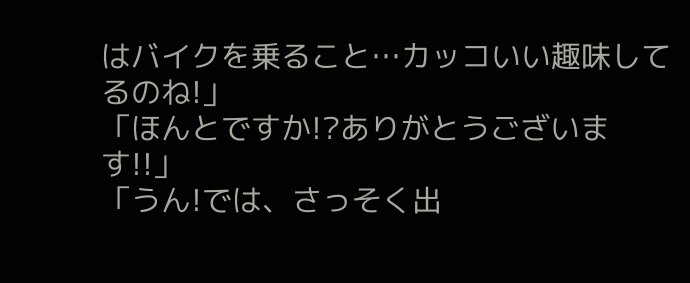はバイクを乗ること…カッコいい趣味してるのね!」
「ほんとですか!?ありがとうございます!!」
「うん!では、さっそく出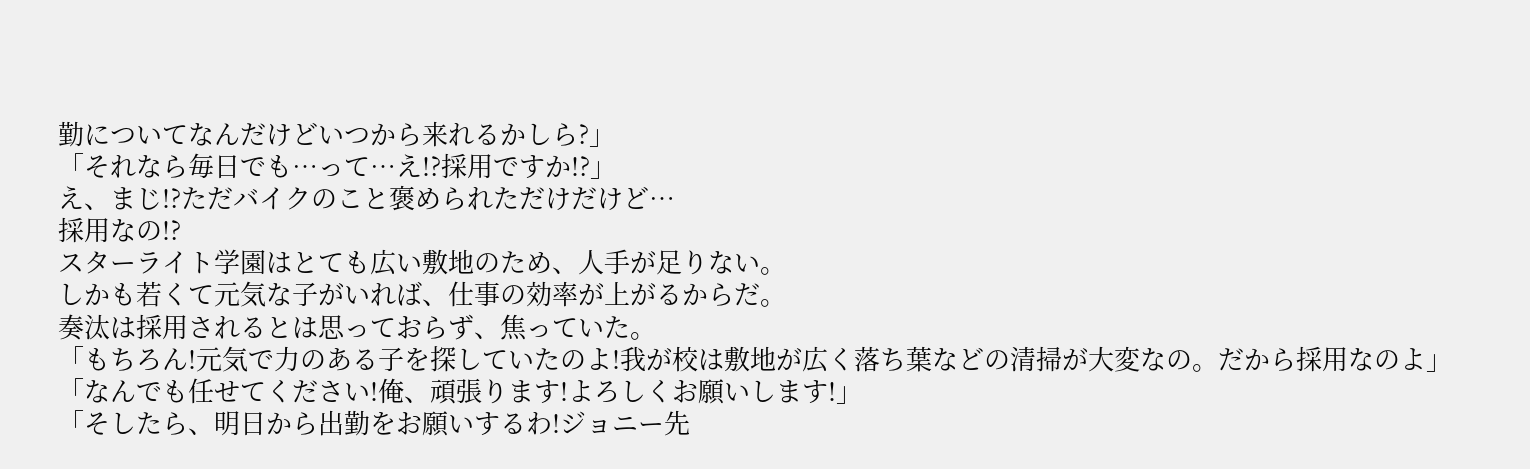勤についてなんだけどいつから来れるかしら?」
「それなら毎日でも…って…え!?採用ですか!?」
え、まじ!?ただバイクのこと褒められただけだけど…
採用なの!?
スターライト学園はとても広い敷地のため、人手が足りない。
しかも若くて元気な子がいれば、仕事の効率が上がるからだ。
奏汰は採用されるとは思っておらず、焦っていた。
「もちろん!元気で力のある子を探していたのよ!我が校は敷地が広く落ち葉などの清掃が大変なの。だから採用なのよ」
「なんでも任せてください!俺、頑張ります!よろしくお願いします!」
「そしたら、明日から出勤をお願いするわ!ジョニー先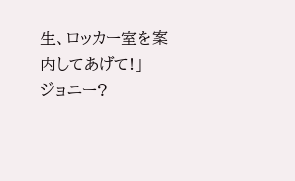生、ロッカー室を案内してあげて!」
ジョニー?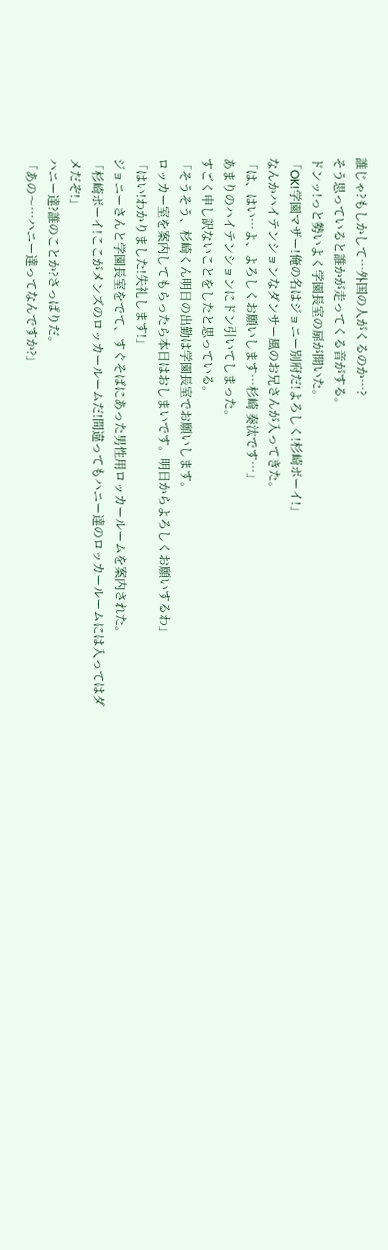誰じゃ?もしかして…外国の人がくるのか…?
そう思っていると誰かが走ってくる音がする。
ドンッ!っと勢いよく学園長室の扉が開いた。
「OK!学園マザー!俺の名はジョニー別府だ!よろしく!杉崎ボーイ!」
なんかハイテンションなダンサー風のお兄さんが入ってきた。
「は、はい…よ、よろしくお願いします…杉崎 奏汰です…」
あまりのハイテンションにドン引いてしまった。
すごく申し訳ないことをしたと思っている。
「そうそう、杉崎くん明日の出勤は学園長室でお願いします。
ロッカー室を案内してもらったら本日はおしまいです。明日からよろしくお願いするわ」
「はい!わかりました!失礼します!」
ジョニーさんと学園長室をでて、すぐそばにあった男性用ロッカールームを案内された。
「杉崎ボーイ!ここがメンズのロッカールームだ!間違ってもハニー達のロッカールームには入ってはダメだぞ!」
ハニー達?誰のことか?さっぱりだ。
「あの〜…ハニー達ってなんですか?」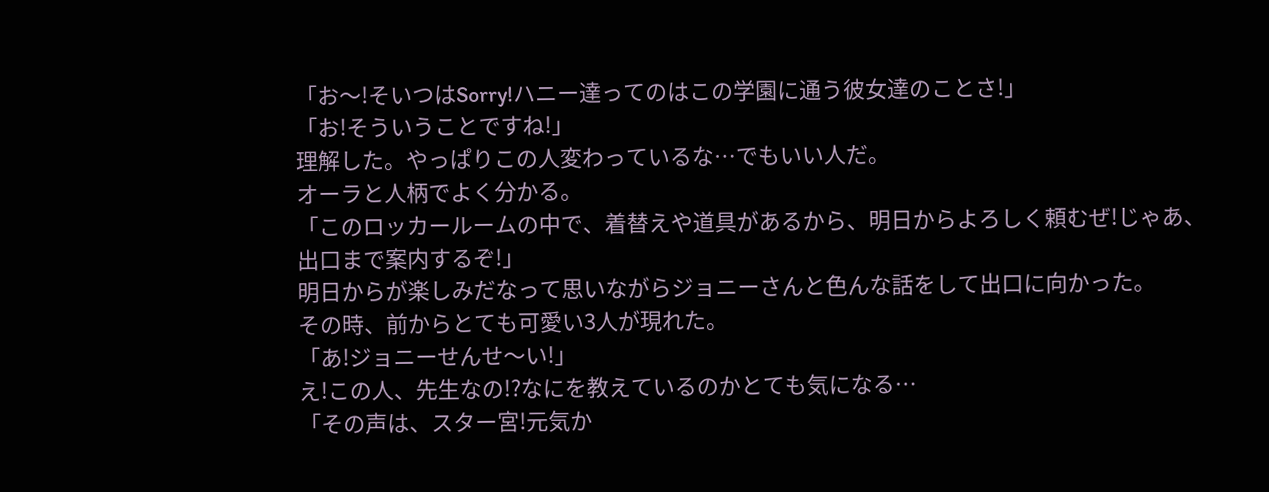「お〜!そいつはSorry!ハニー達ってのはこの学園に通う彼女達のことさ!」
「お!そういうことですね!」
理解した。やっぱりこの人変わっているな…でもいい人だ。
オーラと人柄でよく分かる。
「このロッカールームの中で、着替えや道具があるから、明日からよろしく頼むぜ!じゃあ、出口まで案内するぞ!」
明日からが楽しみだなって思いながらジョニーさんと色んな話をして出口に向かった。
その時、前からとても可愛い3人が現れた。
「あ!ジョニーせんせ〜い!」
え!この人、先生なの!?なにを教えているのかとても気になる…
「その声は、スター宮!元気か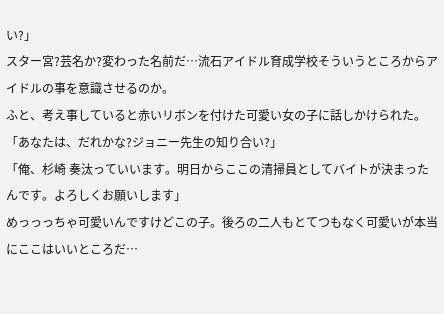い?」
スター宮?芸名か?変わった名前だ…流石アイドル育成学校そういうところからアイドルの事を意識させるのか。
ふと、考え事していると赤いリボンを付けた可愛い女の子に話しかけられた。
「あなたは、だれかな?ジョニー先生の知り合い?」
「俺、杉崎 奏汰っていいます。明日からここの清掃員としてバイトが決まったんです。よろしくお願いします」
めっっっちゃ可愛いんですけどこの子。後ろの二人もとてつもなく可愛いが本当にここはいいところだ…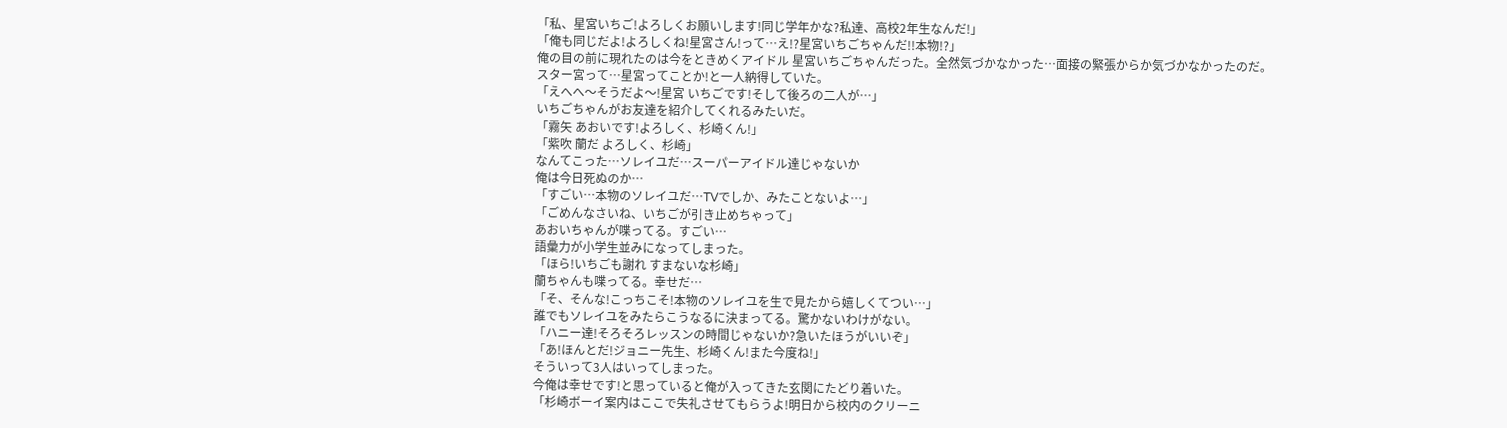「私、星宮いちご!よろしくお願いします!同じ学年かな?私達、高校2年生なんだ!」
「俺も同じだよ!よろしくね!星宮さん!って…え!?星宮いちごちゃんだ!!本物!?」
俺の目の前に現れたのは今をときめくアイドル 星宮いちごちゃんだった。全然気づかなかった…面接の緊張からか気づかなかったのだ。
スター宮って…星宮ってことか!と一人納得していた。
「えへへ〜そうだよ〜!星宮 いちごです!そして後ろの二人が…」
いちごちゃんがお友達を紹介してくれるみたいだ。
「霧矢 あおいです!よろしく、杉崎くん!」
「紫吹 蘭だ よろしく、杉崎」
なんてこった…ソレイユだ…スーパーアイドル達じゃないか
俺は今日死ぬのか…
「すごい…本物のソレイユだ…TVでしか、みたことないよ…」
「ごめんなさいね、いちごが引き止めちゃって」
あおいちゃんが喋ってる。すごい…
語彙力が小学生並みになってしまった。
「ほら!いちごも謝れ すまないな杉崎」
蘭ちゃんも喋ってる。幸せだ…
「そ、そんな!こっちこそ!本物のソレイユを生で見たから嬉しくてつい…」
誰でもソレイユをみたらこうなるに決まってる。驚かないわけがない。
「ハニー達!そろそろレッスンの時間じゃないか?急いたほうがいいぞ」
「あ!ほんとだ!ジョニー先生、杉崎くん!また今度ね!」
そういって3人はいってしまった。
今俺は幸せです!と思っていると俺が入ってきた玄関にたどり着いた。
「杉崎ボーイ案内はここで失礼させてもらうよ!明日から校内のクリーニ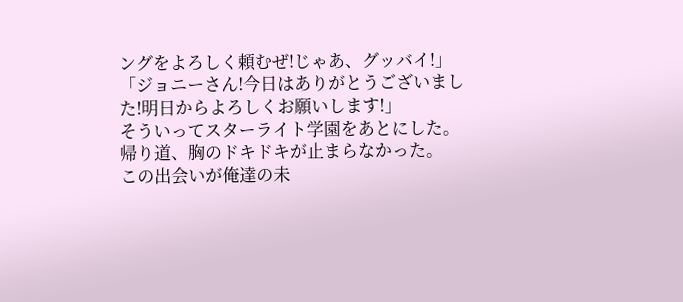ングをよろしく頼むぜ!じゃあ、グッバイ!」
「ジョニーさん!今日はありがとうございました!明日からよろしくお願いします!」
そういってスターライト学園をあとにした。
帰り道、胸のドキドキが止まらなかった。
この出会いが俺達の未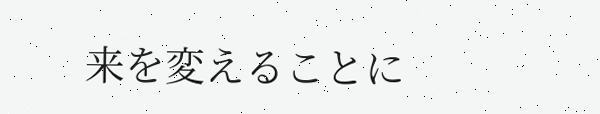来を変えることに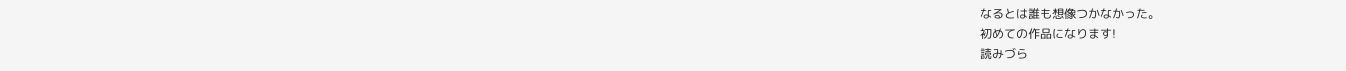なるとは誰も想像つかなかった。
初めての作品になります!
読みづら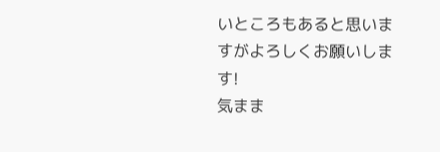いところもあると思いますがよろしくお願いします!
気まま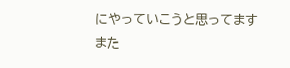にやっていこうと思ってます
また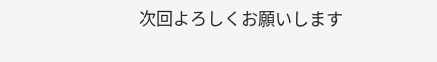次回よろしくお願いします